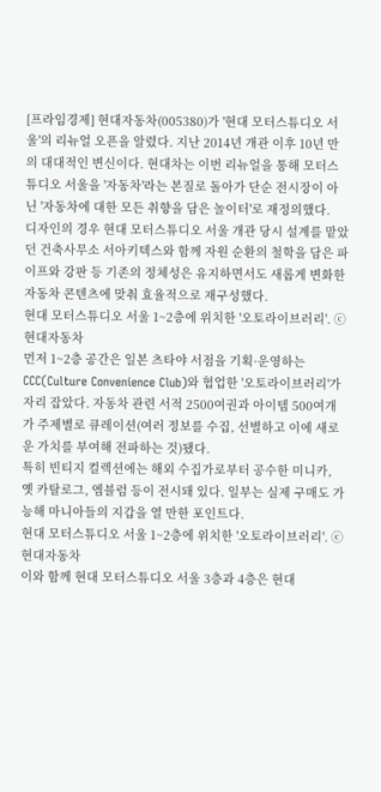[프라임경제] 현대자동차(005380)가 '현대 모터스튜디오 서울'의 리뉴얼 오픈을 알렸다. 지난 2014년 개관 이후 10년 만의 대대적인 변신이다. 현대차는 이번 리뉴얼을 통해 모터스튜디오 서울을 '자동차'라는 본질로 돌아가 단순 전시장이 아닌 '자동차에 대한 모든 취향을 담은 놀이터'로 재정의했다.
디자인의 경우 현대 모터스튜디오 서울 개관 당시 설계를 맡았던 건축사무소 서아키텍스와 함께 자원 순환의 철학을 담은 파이프와 강판 등 기존의 정체성은 유지하면서도 새롭게 변화한 자동차 콘텐츠에 맞춰 효율적으로 재구성했다.
현대 모터스튜디오 서울 1~2층에 위치한 '오토라이브러리'. ⓒ 현대자동차
먼저 1~2층 공간은 일본 츠타야 서점을 기획·운영하는 CCC(Culture Convenience Club)와 협업한 '오토라이브러리'가 자리 잡았다. 자동차 관련 서적 2500여권과 아이템 500여개가 주제별로 큐레이션(여러 정보를 수집, 선별하고 이에 새로운 가치를 부여해 전파하는 것)됐다.
특히 빈티지 컬렉션에는 해외 수집가로부터 공수한 미니카, 옛 카탈로그, 엠블럼 등이 전시돼 있다. 일부는 실제 구매도 가능해 마니아들의 지갑을 열 만한 포인트다.
현대 모터스튜디오 서울 1~2층에 위치한 '오토라이브러리'. ⓒ 현대자동차
이와 함께 현대 모터스튜디오 서울 3층과 4층은 현대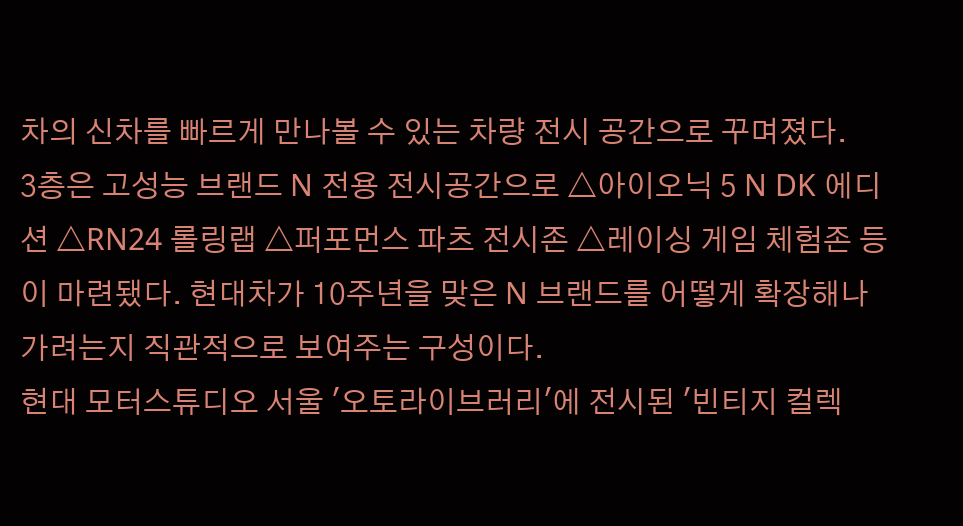차의 신차를 빠르게 만나볼 수 있는 차량 전시 공간으로 꾸며졌다.
3층은 고성능 브랜드 N 전용 전시공간으로 △아이오닉 5 N DK 에디션 △RN24 롤링랩 △퍼포먼스 파츠 전시존 △레이싱 게임 체험존 등이 마련됐다. 현대차가 10주년을 맞은 N 브랜드를 어떻게 확장해나가려는지 직관적으로 보여주는 구성이다.
현대 모터스튜디오 서울 '오토라이브러리'에 전시된 '빈티지 컬렉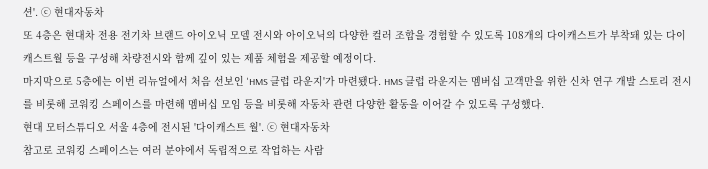션'. ⓒ 현대자동차
또 4층은 현대차 전용 전기차 브랜드 아이오닉 모델 전시와 아이오닉의 다양한 컬러 조합을 경험할 수 있도록 108개의 다이캐스트가 부착돼 있는 다이캐스트월 등을 구성해 차량전시와 함께 깊이 있는 제품 체험을 제공할 예정이다.
마지막으로 5층에는 이번 리뉴얼에서 처음 선보인 'HMS 클럽 라운지'가 마련됐다. HMS 클럽 라운지는 멤버십 고객만을 위한 신차 연구 개발 스토리 전시를 비롯해 코워킹 스페이스를 마련해 멤버십 모임 등을 비롯해 자동차 관련 다양한 활동을 이어갈 수 있도록 구성했다.
현대 모터스튜디오 서울 4층에 전시된 '다이캐스트 월'. ⓒ 현대자동차
참고로 코워킹 스페이스는 여러 분야에서 독립적으로 작업하는 사람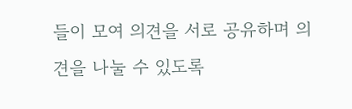들이 모여 의견을 서로 공유하며 의견을 나눌 수 있도록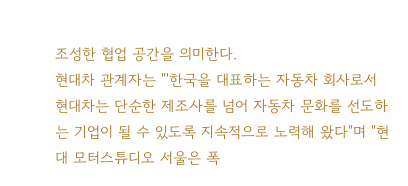조성한 협업 공간을 의미한다.
현대차 관계자는 "'한국을 대표하는 자동차 회사로서 현대차는 단순한 제조사를 넘어 자동차 문화를 선도하는 기업이 될 수 있도록 지속적으로 노력해 왔다"며 "현대 모터스튜디오 서울은 폭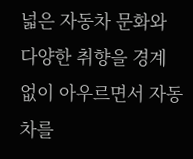넓은 자동차 문화와 다양한 취향을 경계 없이 아우르면서 자동차를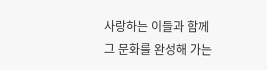사랑하는 이들과 함께 그 문화를 완성해 가는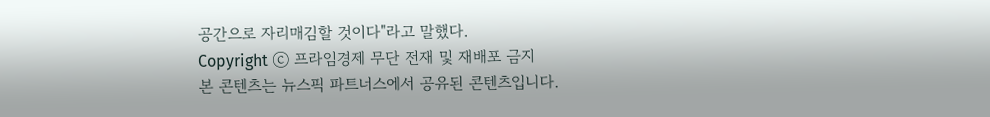공간으로 자리매김할 것이다"라고 말했다.
Copyright ⓒ 프라임경제 무단 전재 및 재배포 금지
본 콘텐츠는 뉴스픽 파트너스에서 공유된 콘텐츠입니다.